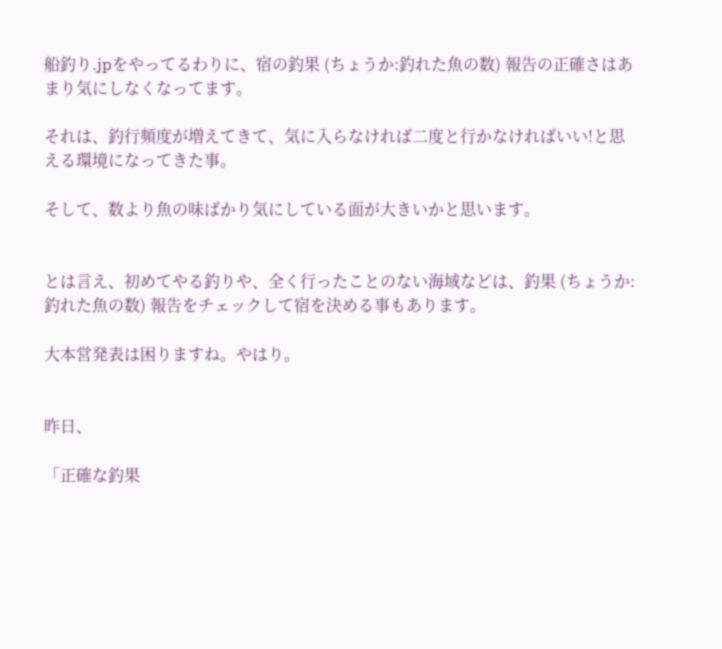船釣り.jpをやってるわりに、宿の釣果 (ちょうか:釣れた魚の数) 報告の正確さはあまり気にしなくなってます。

それは、釣行頻度が増えてきて、気に入らなければ二度と行かなければいい!と思える環境になってきた事。

そして、数より魚の味ばかり気にしている面が大きいかと思います。


とは言え、初めてやる釣りや、全く行ったことのない海域などは、釣果 (ちょうか:釣れた魚の数) 報告をチェックして宿を決める事もあります。

大本営発表は困りますね。やはり。


昨日、

「正確な釣果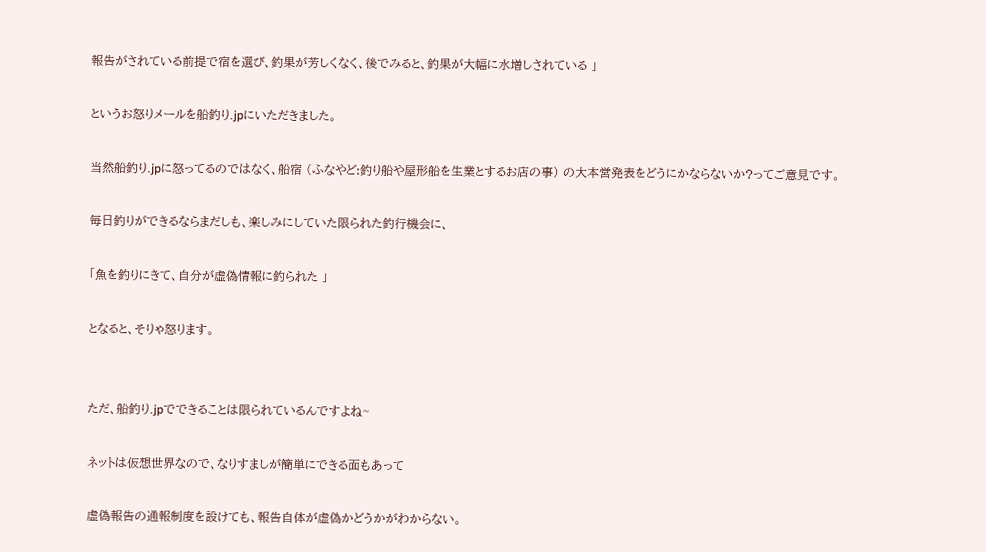報告がされている前提で宿を選び、釣果が芳しくなく、後でみると、釣果が大幅に水増しされている 」

というお怒りメールを船釣り.jpにいただきました。

当然船釣り.jpに怒ってるのではなく、船宿 (ふなやど:釣り船や屋形船を生業とするお店の事) の大本営発表をどうにかならないか?ってご意見です。

毎日釣りができるならまだしも、楽しみにしていた限られた釣行機会に、

「魚を釣りにきて、自分が虚偽情報に釣られた 」

となると、そりゃ怒ります。


ただ、船釣り.jpでできることは限られているんですよね~

ネットは仮想世界なので、なりすましが簡単にできる面もあって

虚偽報告の通報制度を設けても、報告自体が虚偽かどうかがわからない。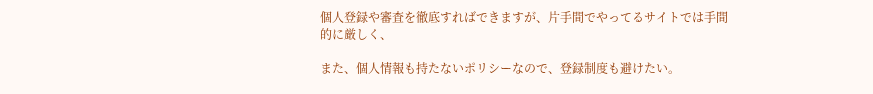個人登録や審査を徹底すればできますが、片手間でやってるサイトでは手間的に厳しく、

また、個人情報も持たないポリシーなので、登録制度も避けたい。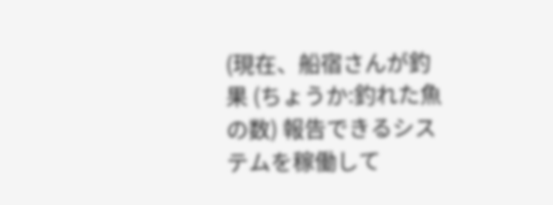(現在、船宿さんが釣果 (ちょうか:釣れた魚の数) 報告できるシステムを稼働して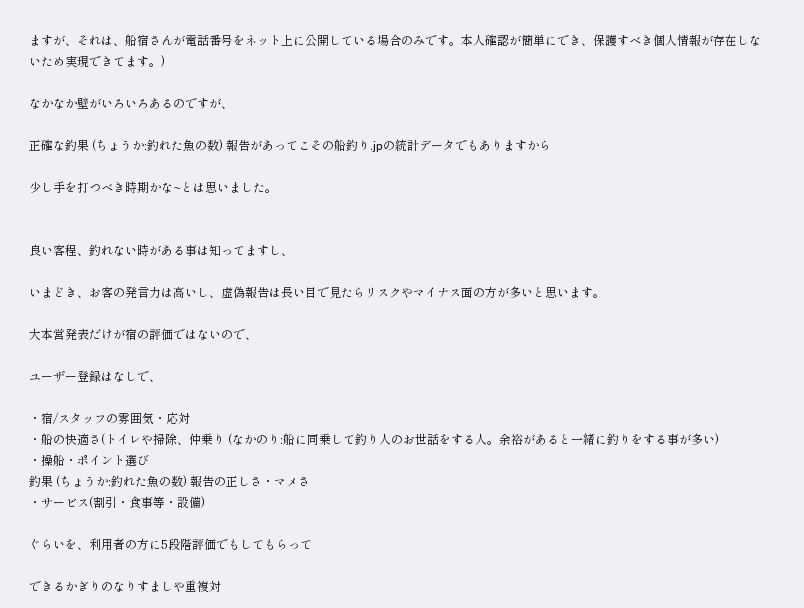ますが、それは、船宿さんが電話番号をネット上に公開している場合のみです。本人確認が簡単にでき、保護すべき個人情報が存在しないため実現できてます。)

なかなか壁がいろいろあるのですが、

正確な釣果 (ちょうか:釣れた魚の数) 報告があってこその船釣り.jpの統計データでもありますから

少し手を打つべき時期かな~とは思いました。


良い客程、釣れない時がある事は知ってますし、

いまどき、お客の発言力は高いし、虚偽報告は長い目で見たらリスクやマイナス面の方が多いと思います。

大本営発表だけが宿の評価ではないので、

ユーザー登録はなしで、

・宿/スタッフの雰囲気・応対
・船の快適さ(トイレや掃除、仲乗り (なかのり:船に同乗して釣り人のお世話をする人。余裕があると一緒に釣りをする事が多い)
・操船・ポイント選び
釣果 (ちょうか:釣れた魚の数) 報告の正しさ・マメさ
・サービス(割引・食事等・設備)

ぐらいを、利用者の方に5段階評価でもしてもらって

できるかぎりのなりすましや重複対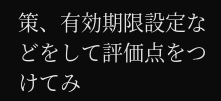策、有効期限設定などをして評価点をつけてみ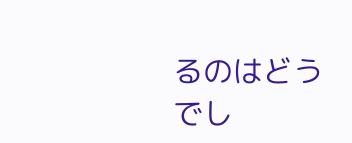るのはどうでし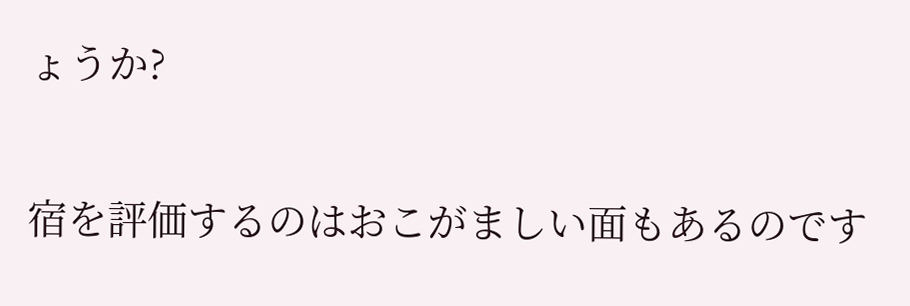ょうか?


宿を評価するのはおこがましい面もあるのです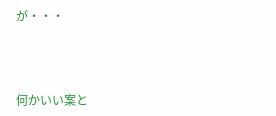が・・・



何かいい案と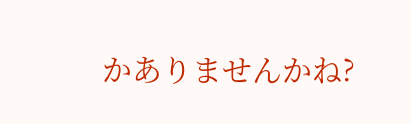かありませんかね?